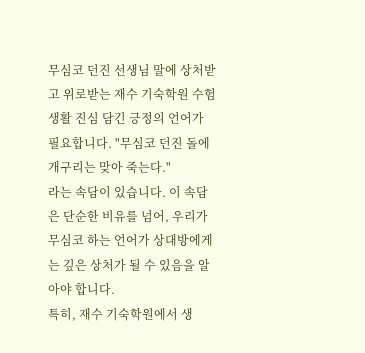무심코 던진 선생님 말에 상처받고 위로받는 재수 기숙학원 수험생활 진심 담긴 긍정의 언어가 필요합니다. "무심코 던진 돌에 개구리는 맞아 죽는다."
라는 속담이 있습니다. 이 속담은 단순한 비유를 넘어, 우리가 무심코 하는 언어가 상대방에게는 깊은 상처가 될 수 있음을 알아야 합니다.
특히, 재수 기숙학원에서 생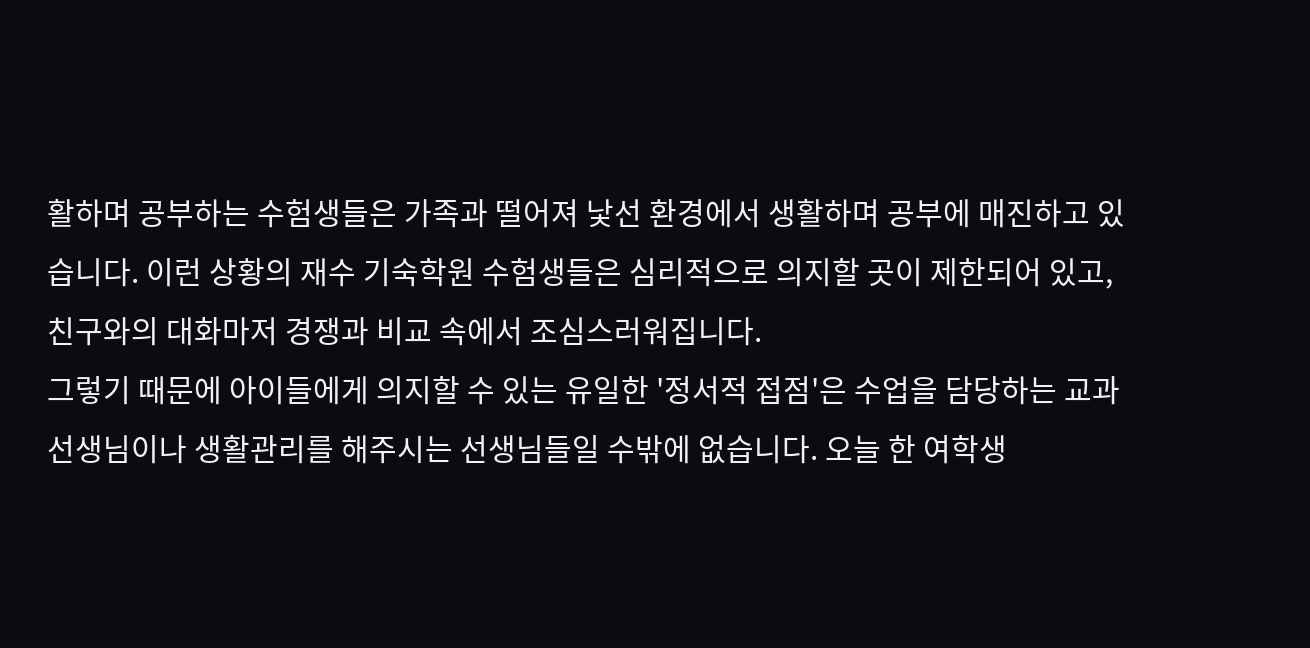활하며 공부하는 수험생들은 가족과 떨어져 낯선 환경에서 생활하며 공부에 매진하고 있습니다. 이런 상황의 재수 기숙학원 수험생들은 심리적으로 의지할 곳이 제한되어 있고, 친구와의 대화마저 경쟁과 비교 속에서 조심스러워집니다.
그렇기 때문에 아이들에게 의지할 수 있는 유일한 '정서적 접점'은 수업을 담당하는 교과 선생님이나 생활관리를 해주시는 선생님들일 수밖에 없습니다. 오늘 한 여학생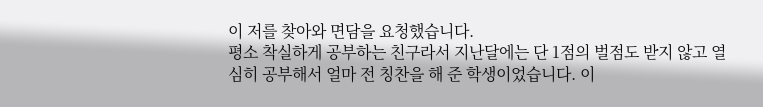이 저를 찾아와 면담을 요청했습니다.
평소 착실하게 공부하는 친구라서 지난달에는 단 1점의 벌점도 받지 않고 열심히 공부해서 얼마 전 칭찬을 해 준 학생이었습니다. 이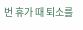번 휴가 때 퇴소를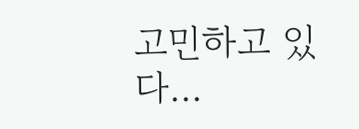고민하고 있다...